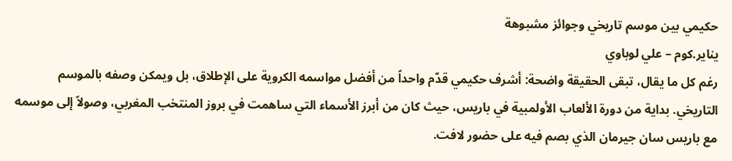حكيمي بين موسم تاريخي وجوائز مشبوهة
يناير.كوم – علي لوباوي
رغم كل ما يقال، تبقى الحقيقة واضحة: أشرف حكيمي قدّم واحداً من أفضل مواسمه الكروية على الإطلاق، بل ويمكن وصفه بالموسم التاريخي. بداية من دورة الألعاب الأولمبية في باريس، حيث كان من أبرز الأسماء التي ساهمت في بروز المنتخب المغربي، وصولاً إلى موسمه مع باريس سان جيرمان الذي بصم فيه على حضور لافت.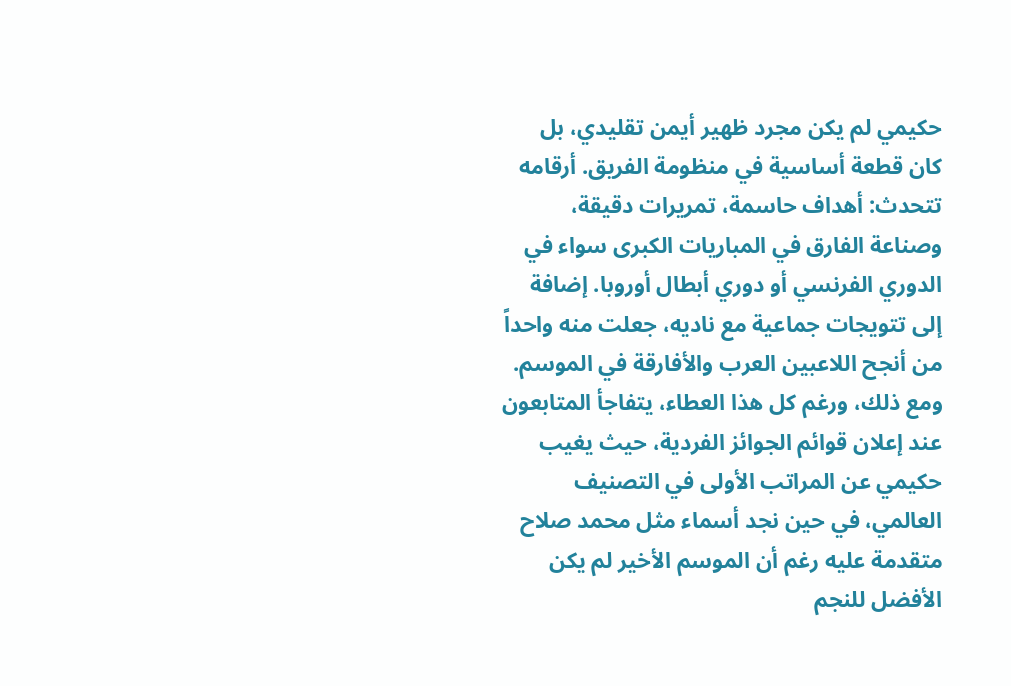حكيمي لم يكن مجرد ظهير أيمن تقليدي، بل كان قطعة أساسية في منظومة الفريق. أرقامه تتحدث: أهداف حاسمة، تمريرات دقيقة، وصناعة الفارق في المباريات الكبرى سواء في الدوري الفرنسي أو دوري أبطال أوروبا. إضافة إلى تتويجات جماعية مع ناديه، جعلت منه واحداً من أنجح اللاعبين العرب والأفارقة في الموسم.
ومع ذلك، ورغم كل هذا العطاء، يتفاجأ المتابعون عند إعلان قوائم الجوائز الفردية، حيث يغيب حكيمي عن المراتب الأولى في التصنيف العالمي، في حين نجد أسماء مثل محمد صلاح متقدمة عليه رغم أن الموسم الأخير لم يكن الأفضل للنجم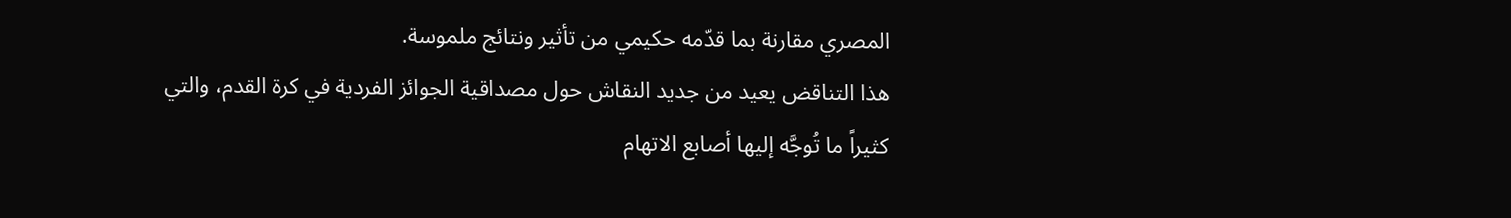المصري مقارنة بما قدّمه حكيمي من تأثير ونتائج ملموسة.
هذا التناقض يعيد من جديد النقاش حول مصداقية الجوائز الفردية في كرة القدم، والتي كثيراً ما تُوجَّه إليها أصابع الاتهام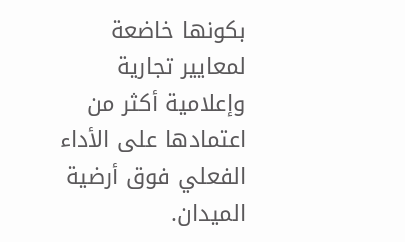بكونها خاضعة لمعايير تجارية وإعلامية أكثر من اعتمادها على الأداء الفعلي فوق أرضية الميدان.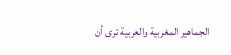الجماهير المغربية والعربية ترى أن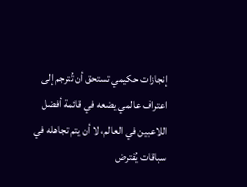إنجازات حكيمي تستحق أن تُترجم إلى اعتراف عالمي يضعه في قائمة أفضل اللاعبين في العالم، لا أن يتم تجاهله في سباقات يُفترض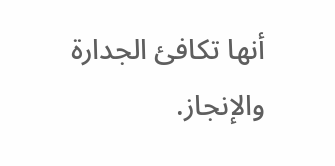أنها تكافئ الجدارة والإنجاز.